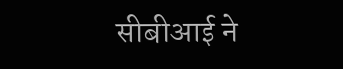सीबीआई ने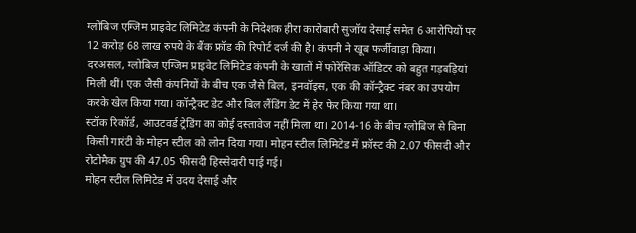ग्लोबिज एग्जिम प्राइवेट लिमिटेड कंपनी के निदेशक हीरा कारोबारी सुजॉय देसाई समेत 6 आरोपियों पर 12 करोड़ 68 लाख रुपये के बैंक फ्रॉड की रिपोर्ट दर्ज की है। कंपनी ने खूब फर्जीवाड़ा किया।
दरअसल, ग्लोबिज एग्जिम प्राइवेट लिमिटेड कंपनी के खातों में फोरेंसिक ऑडिटर को बहुत गड़बड़ियां मिली थीं। एक जैसी कंपनियों के बीच एक जैसे बिल, इनवॉइस, एक की कॉन्ट्रैक्ट नंबर का उपयोग करके खेल किया गया। कॉन्ट्रैक्ट डेट और बिल लैंडिंग डेट में हेर फेर किया गया था।
स्टॉक रिकॉर्ड, आउटवर्ड ट्रेडिंग का कोई दस्तावेज नहीं मिला था। 2014-16 के बीच ग्लोबिज से बिना किसी गारंटी के मोहन स्टील को लोन दिया गया। मोहन स्टील लिमिटेड में फ्रॉस्ट की 2.07 फीसदी और रोटोमैक ग्रुप की 47.05 फीसदी हिस्सेदारी पाई गई।
मोहन स्टील लिमिटेड में उदय देसाई और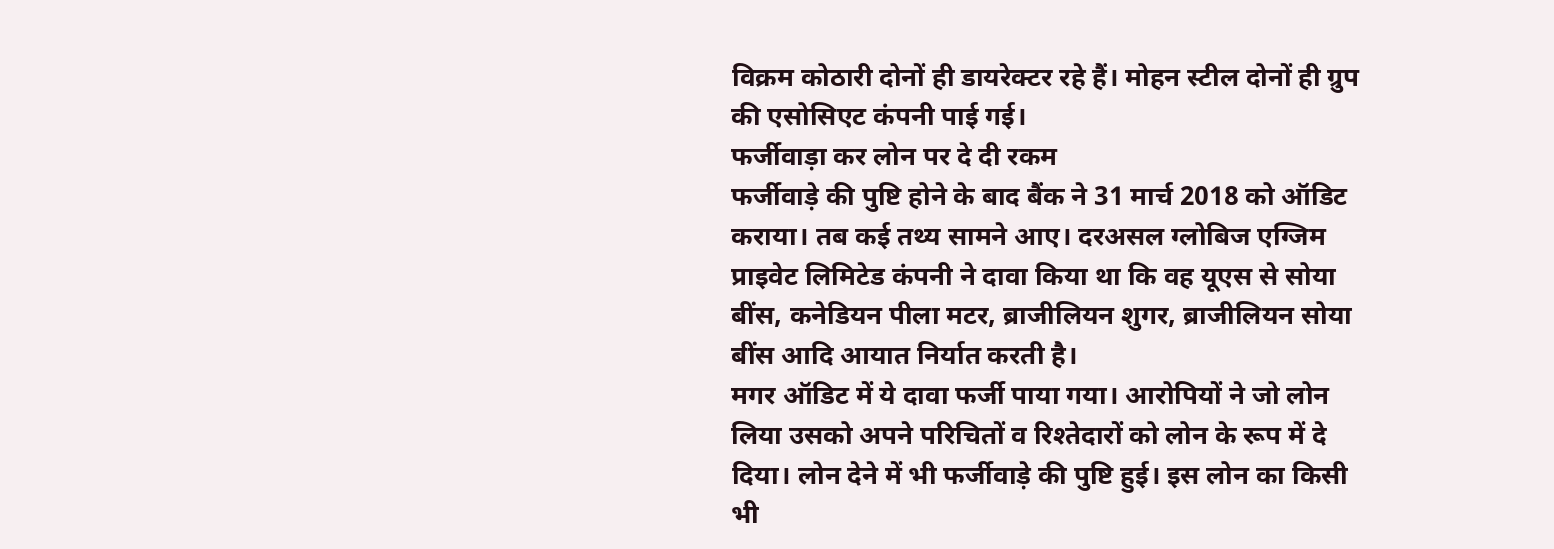विक्रम कोठारी दोनों ही डायरेक्टर रहे हैं। मोहन स्टील दोनों ही ग्रुप की एसोसिएट कंपनी पाई गई।
फर्जीवाड़ा कर लोन पर दे दी रकम
फर्जीवाड़े की पुष्टि होने के बाद बैंक ने 31 मार्च 2018 को ऑडिट कराया। तब कई तथ्य सामने आए। दरअसल ग्लोबिज एग्जिम प्राइवेट लिमिटेड कंपनी ने दावा किया था कि वह यूएस से सोया बींस, कनेडियन पीला मटर, ब्राजीलियन शुगर, ब्राजीलियन सोया बींस आदि आयात निर्यात करती है।
मगर ऑडिट में ये दावा फर्जी पाया गया। आरोपियों ने जो लोन लिया उसको अपने परिचितों व रिश्तेदारों को लोन के रूप में दे दिया। लोन देने में भी फर्जीवाड़े की पुष्टि हुई। इस लोन का किसी भी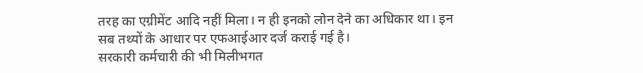तरह का एग्रीमेंट आदि नहीं मिला। न ही इनको लोन देने का अधिकार था। इन सब तथ्यों के आधार पर एफआईआर दर्ज कराई गई है।
सरकारी कर्मचारी की भी मिलीभगत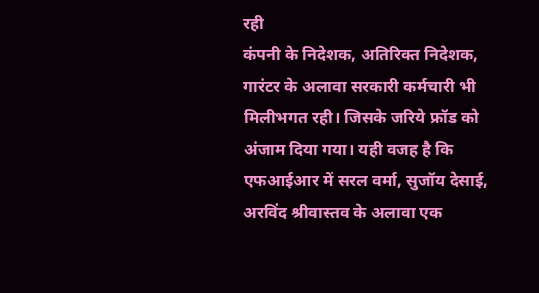रही
कंपनी के निदेशक, अतिरिक्त निदेशक, गारंटर के अलावा सरकारी कर्मचारी भी मिलीभगत रही। जिसके जरिये फ्रॉड को अंजाम दिया गया। यही वजह है कि एफआईआर में सरल वर्मा, सुजॉय देसाई, अरविंद श्रीवास्तव के अलावा एक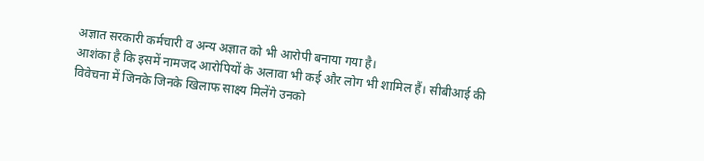अज्ञात सरकारी कर्मचारी व अन्य अज्ञात को भी आरोपी बनाया गया है।
आशंका है कि इसमें नामजद आरोपियों के अलावा भी कई और लोग भी शामिल हैं। सीबीआई की विवेचना में जिनके जिनके खिलाफ साक्ष्य मिलेंगे उनको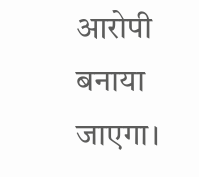आरोपी बनाया जाएगा।